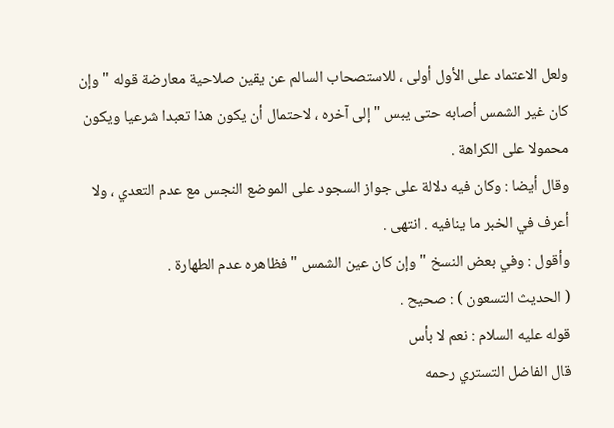ولعل الاعتماد على الأول أولى ، للاستصحاب السالم عن يقين صلاحية معارضة قوله " وإن كان غير الشمس أصابه حتى يبس " إلى آخره ، لاحتمال أن يكون هذا تعبدا شرعيا ويكون محمولا على الكراهة .
وقال أيضا : وكان فيه دلالة على جواز السجود على الموضع النجس مع عدم التعدي ، ولا أعرف في الخبر ما ينافيه . انتهى .
وأقول : وفي بعض النسخ " وإن كان عين الشمس " فظاهره عدم الطهارة .
( الحديث التسعون ) : صحيح .
قوله عليه السلام : نعم لا بأس
قال الفاضل التستري رحمه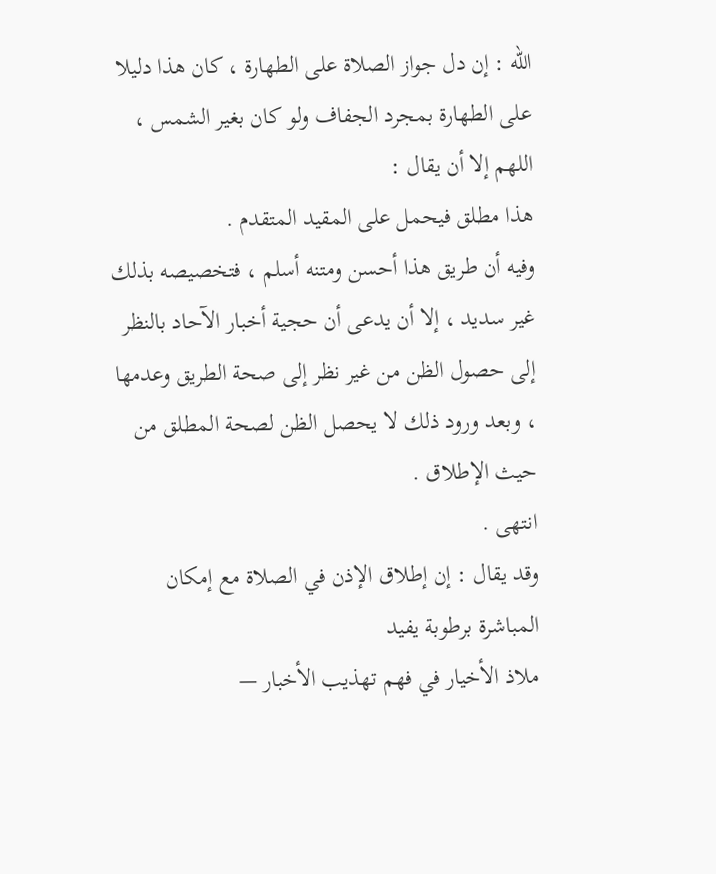الله : إن دل جواز الصلاة على الطهارة ، كان هذا دليلا على الطهارة بمجرد الجفاف ولو كان بغير الشمس ، اللهم إلا أن يقال :
هذا مطلق فيحمل على المقيد المتقدم .
وفيه أن طريق هذا أحسن ومتنه أسلم ، فتخصيصه بذلك غير سديد ، إلا أن يدعى أن حجية أخبار الآحاد بالنظر إلى حصول الظن من غير نظر إلى صحة الطريق وعدمها ، وبعد ورود ذلك لا يحصل الظن لصحة المطلق من حيث الإطلاق .
انتهى .
وقد يقال : إن إطلاق الإذن في الصلاة مع إمكان المباشرة برطوبة يفيد
ملاذ الأخيار في فهم تهذيب الأخبار —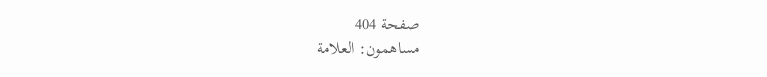صفحة 404
مساهمون: العلامة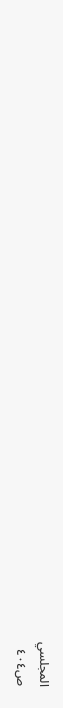المجلسي
ص٤٠٤